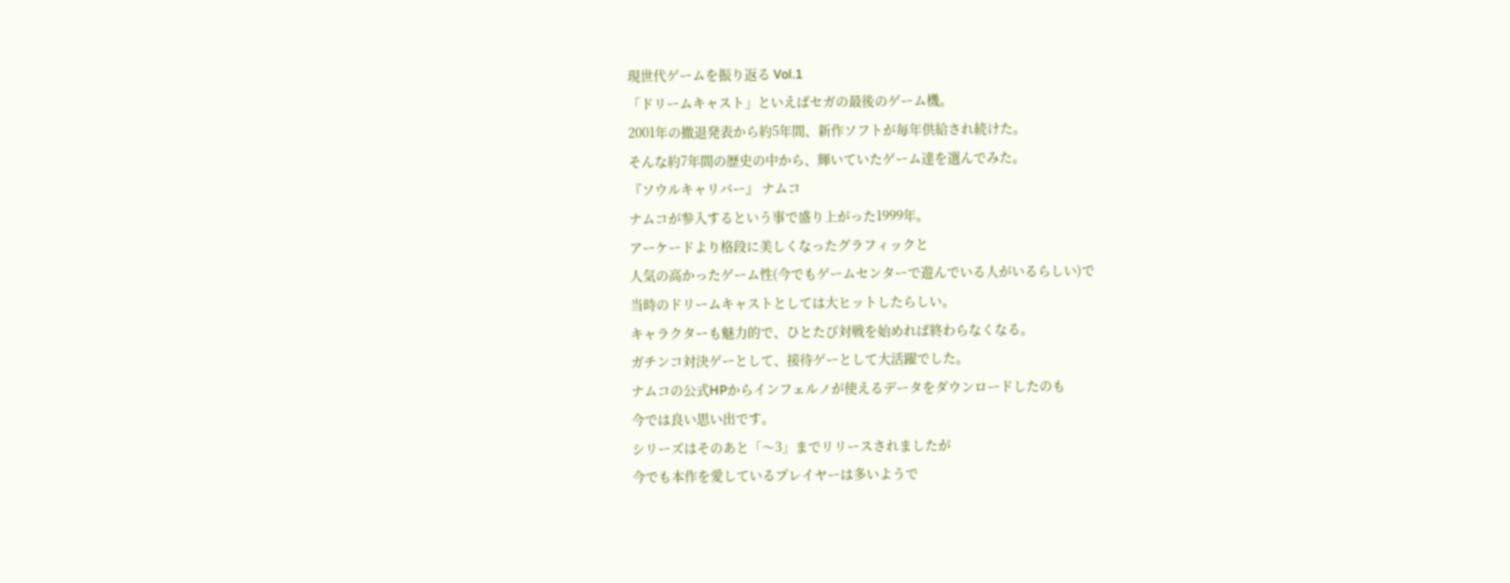現世代ゲームを振り返る Vol.1
「ドリームキャスト」といえばセガの最後のゲーム機。
2001年の撤退発表から約5年間、新作ソフトが毎年供給され続けた。
そんな約7年間の歴史の中から、輝いていたゲーム達を選んでみた。
『ソウルキャリバー』 ナムコ
ナムコが参入するという事で盛り上がった1999年。
アーケードより格段に美しくなったグラフィックと
人気の高かったゲーム性(今でもゲームセンターで遊んでいる人がいるらしい)で
当時のドリームキャストとしては大ヒットしたらしい。
キャラクターも魅力的で、ひとたび対戦を始めれば終わらなくなる。
ガチンコ対決ゲーとして、接待ゲーとして大活躍でした。
ナムコの公式HPからインフェルノが使えるデータをダウンロードしたのも
今では良い思い出です。
シリーズはそのあと「〜3」までリリースされましたが
今でも本作を愛しているプレイヤーは多いようで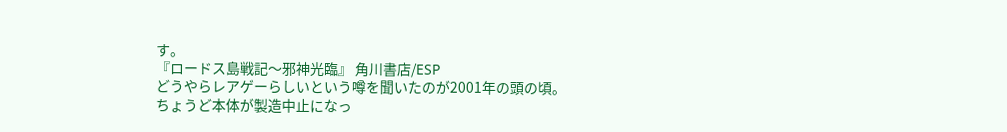す。
『ロードス島戦記〜邪神光臨』 角川書店/ESP
どうやらレアゲーらしいという噂を聞いたのが2001年の頭の頃。
ちょうど本体が製造中止になっ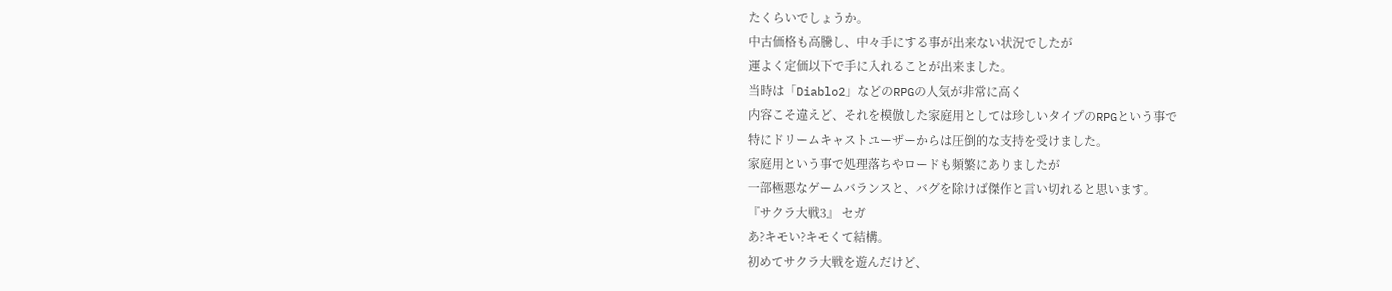たくらいでしょうか。
中古価格も高騰し、中々手にする事が出来ない状況でしたが
運よく定価以下で手に入れることが出来ました。
当時は「Diablo2」などのRPGの人気が非常に高く
内容こそ違えど、それを模倣した家庭用としては珍しいタイプのRPGという事で
特にドリームキャストユーザーからは圧倒的な支持を受けました。
家庭用という事で処理落ちやロードも頻繁にありましたが
一部極悪なゲームバランスと、バグを除けば傑作と言い切れると思います。
『サクラ大戦3』 セガ
あ?キモい?キモくて結構。
初めてサクラ大戦を遊んだけど、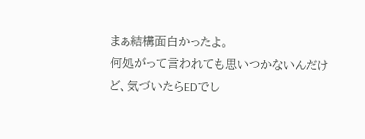まぁ結構面白かったよ。
何処がって言われても思いつかないんだけど、気づいたらEDでし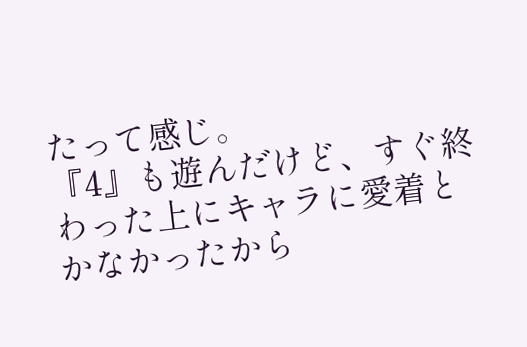たって感じ。
『4』も遊んだけど、すぐ終わった上にキャラに愛着とかなかったから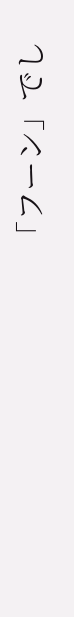「フーン」でし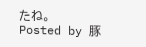たね。
Posted by 豚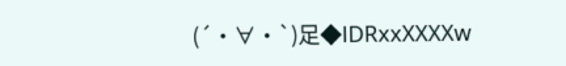(´・∀・`)足◆lDRxxXXXXw